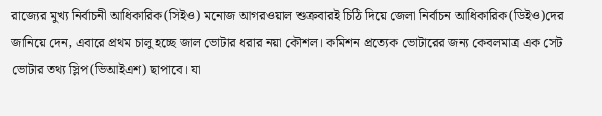রাজ্যের মুখ্য নির্বাচনী আধিকারিক(সিইও) মনোজ আগরওয়াল শুক্রবারই চিঠি দিয়ে জেলা নির্বাচন আধিকারিক(ডিইও)দের জানিয়ে দেন, এবারে প্রথম চালু হচ্ছে জাল ভোটার ধরার নয়া কৌশল। কমিশন প্রত্যেক ভোটারের জন্য কেবলমাত্র এক সেট ভোটার তথ্য স্লিপ(ভিআইএশ) ছাপাবে। যা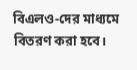বিএলও-দের মাধ্যমে বিতরণ করা হবে।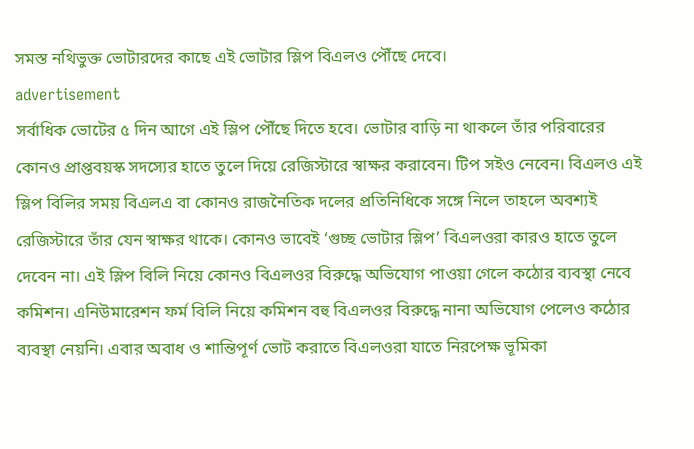সমস্ত নথিভুক্ত ভোটারদের কাছে এই ভোটার স্লিপ বিএলও পৌঁছে দেবে।
advertisement
সর্বাধিক ভোটের ৫ দিন আগে এই স্লিপ পৌঁছে দিতে হবে। ভোটার বাড়ি না থাকলে তাঁর পরিবারের কোনও প্রাপ্তবয়স্ক সদস্যের হাতে তুলে দিয়ে রেজিস্টারে স্বাক্ষর করাবেন। টিপ সইও নেবেন। বিএলও এই স্লিপ বিলির সময় বিএলএ বা কোনও রাজনৈতিক দলের প্রতিনিধিকে সঙ্গে নিলে তাহলে অবশ্যই রেজিস্টারে তাঁর যেন স্বাক্ষর থাকে। কোনও ভাবেই ‘গুচ্ছ ভোটার স্লিপ’ বিএলওরা কারও হাতে তুলে দেবেন না। এই স্লিপ বিলি নিয়ে কোনও বিএলওর বিরুদ্ধে অভিযোগ পাওয়া গেলে কঠোর ব্যবস্থা নেবে কমিশন। এনিউমারেশন ফর্ম বিলি নিয়ে কমিশন বহু বিএলওর বিরুদ্ধে নানা অভিযোগ পেলেও কঠোর ব্যবস্থা নেয়নি। এবার অবাধ ও শান্তিপূর্ণ ভোট করাতে বিএলওরা যাতে নিরপেক্ষ ভূমিকা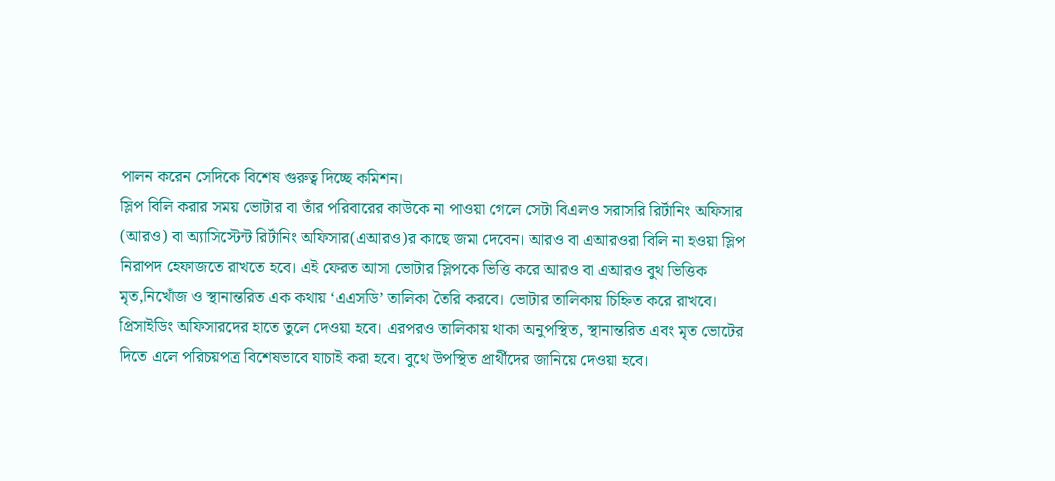পালন করেন সেদিকে বিশেষ গুরুত্ব দিচ্ছে কমিশন।
স্লিপ বিলি করার সময় ভোটার বা তাঁর পরিবারের কাউকে না পাওয়া গেলে সেটা বিএলও সরাসরি রির্টানিং অফিসার (আরও) বা অ্যাসিস্টেন্ট রির্টানিং অফিসার(এআরও)র কাছে জমা দেবেন। আরও বা এআরওরা বিলি না হওয়া স্লিপ নিরাপদ হেফাজতে রাখতে হবে। এই ফেরত আসা ভোটার স্লিপকে ভিত্তি করে আরও বা এআরও বুথ ভিত্তিক মৃত,নিখোঁজ ও স্থানান্তরিত এক কথায় ‘এএসডি’ তালিকা তৈরি করবে। ভোটার তালিকায় চিহ্নিত করে রাখবে। প্রিসাইডিং অফিসারদের হাতে তুলে দেওয়া হবে। এরপরও তালিকায় থাকা অনুপস্থিত, স্থানান্তরিত এবং মৃত ভোটের দিতে এলে পরিচয়পত্র বিশেষভাবে যাচাই করা হবে। বুথে উপস্থিত প্রার্থীদের জানিয়ে দেওয়া হবে।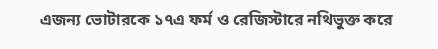এজন্য ভোটারকে ১৭এ ফর্ম ও রেজিস্টারে নথিভুক্ত করে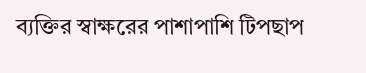ব্যক্তির স্বাক্ষরের পাশাপাশি টিপছাপ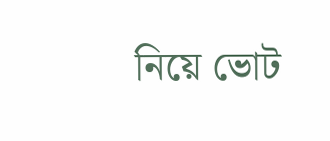নিয়ে ভোট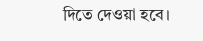দিতে দেওয়া হবে।